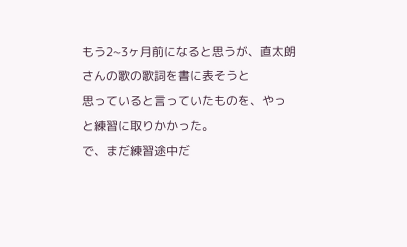もう2~3ヶ月前になると思うが、直太朗さんの歌の歌詞を書に表そうと
思っていると言っていたものを、やっと練習に取りかかった。
で、まだ練習途中だ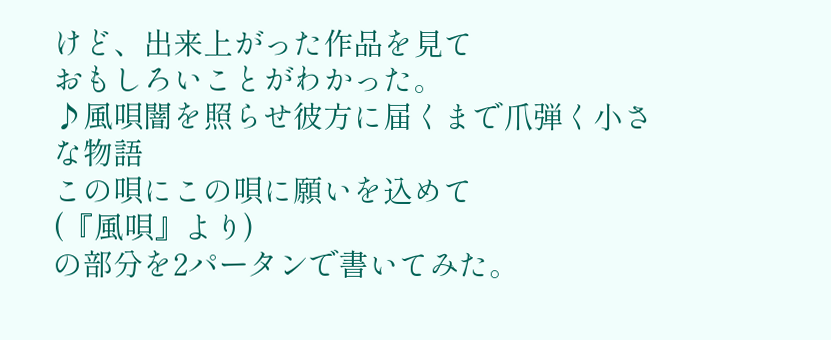けど、出来上がった作品を見て
おもしろいことがわかった。
♪風唄闇を照らせ彼方に届くまで爪弾く小さな物語
この唄にこの唄に願いを込めて
(『風唄』より)
の部分を2パータンで書いてみた。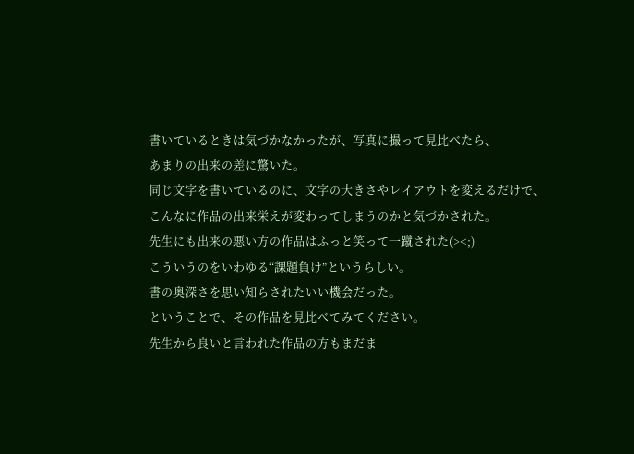書いているときは気づかなかったが、写真に撮って見比べたら、
あまりの出来の差に驚いた。
同じ文字を書いているのに、文字の大きさやレイアウトを変えるだけで、
こんなに作品の出来栄えが変わってしまうのかと気づかされた。
先生にも出来の悪い方の作品はふっと笑って一蹴された(><;)
こういうのをいわゆる“課題負け”というらしい。
書の奥深さを思い知らされたいい機会だった。
ということで、その作品を見比べてみてください。
先生から良いと言われた作品の方もまだま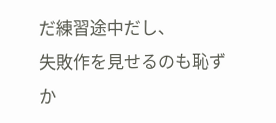だ練習途中だし、
失敗作を見せるのも恥ずか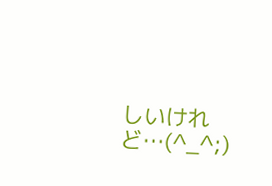しいけれど…(^_^;)